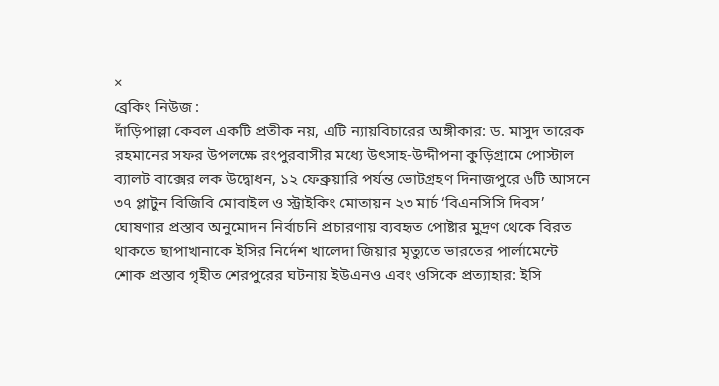×
ব্রেকিং নিউজ :
দাঁড়িপাল্লা কেবল একটি প্রতীক নয়, এটি ন্যায়বিচারের অঙ্গীকার: ড. মাসুদ তারেক রহমানের সফর উপলক্ষে রংপুরবাসীর মধ্যে উৎসাহ-উদ্দীপনা কুড়িগ্রামে পোস্টাল ব্যালট বাক্সের লক উদ্বোধন, ১২ ফেব্রুয়ারি পর্যন্ত ভোটগ্রহণ দিনাজপুরে ৬টি আসনে ৩৭ প্লাটুন বিজিবি মোবাইল ও স্ট্রাইকিং মোতায়ন ২৩ মার্চ ‘বিএনসিসি দিবস’ ঘোষণার প্রস্তাব অনুমোদন নির্বাচনি প্রচারণায় ব্যবহৃত পোষ্টার মুদ্রণ থেকে বিরত থাকতে ছাপাখানাকে ইসির নির্দেশ খালেদা জিয়ার মৃত্যুতে ভারতের পার্লামেন্টে শোক প্রস্তাব গৃহীত শেরপুরের ঘটনায় ইউএনও এবং ওসিকে প্রত্যাহার: ইসি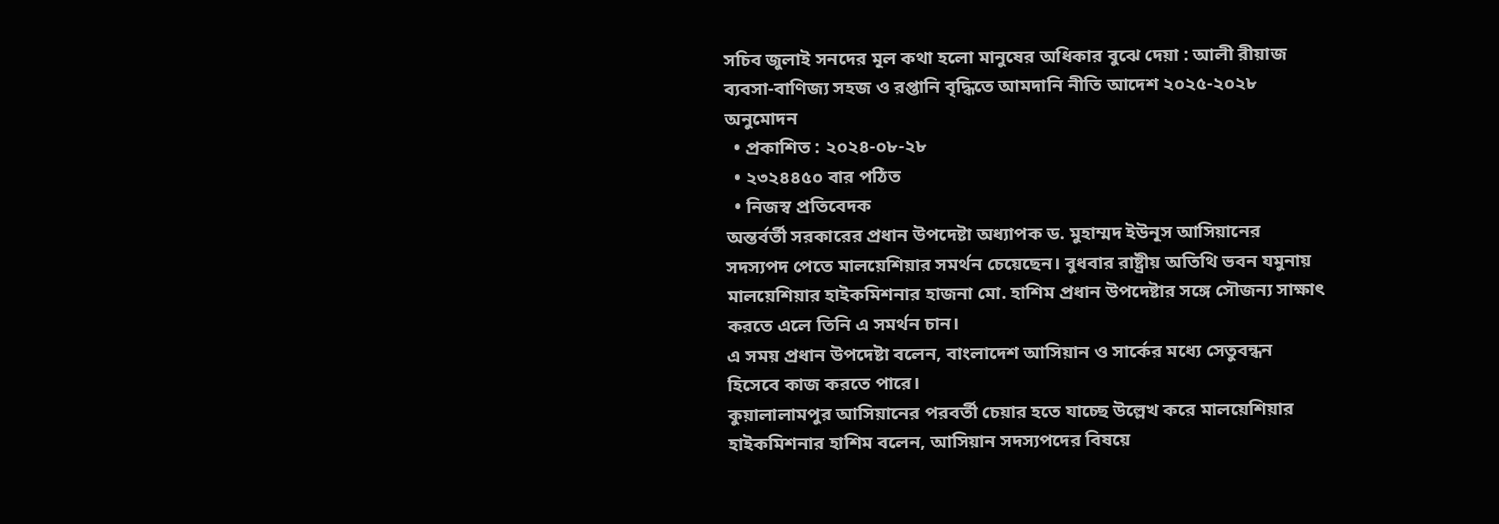সচিব জুলাই সনদের মূল কথা হলো মানুষের অধিকার বুঝে দেয়া : আলী রীয়াজ ব্যবসা-বাণিজ্য সহজ ও রপ্তানি বৃদ্ধিতে আমদানি নীতি আদেশ ২০২৫-২০২৮ অনুমোদন
  • প্রকাশিত : ২০২৪-০৮-২৮
  • ২৩২৪৪৫০ বার পঠিত
  • নিজস্ব প্রতিবেদক
অন্তর্বর্তী সরকারের প্রধান উপদেষ্টা অধ্যাপক ড. মুহাম্মদ ইউনূস আসিয়ানের সদস্যপদ পেতে মালয়েশিয়ার সমর্থন চেয়েছেন। বুধবার রাষ্ট্রীয় অতিথি ভবন যমুনায় মালয়েশিয়ার হাইকমিশনার হাজনা মো. হাশিম প্রধান উপদেষ্টার সঙ্গে সৌজন্য সাক্ষাৎ করতে এলে তিনি এ সমর্থন চান।
এ সময় প্রধান উপদেষ্টা বলেন, বাংলাদেশ আসিয়ান ও সার্কের মধ্যে সেতুবন্ধন হিসেবে কাজ করতে পারে।
কুয়ালালামপুর আসিয়ানের পরবর্তী চেয়ার হতে যাচ্ছে উল্লেখ করে মালয়েশিয়ার হাইকমিশনার হাশিম বলেন, আসিয়ান সদস্যপদের বিষয়ে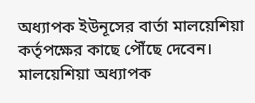অধ্যাপক ইউনূসের বার্তা মালয়েশিয়া কর্তৃপক্ষের কাছে পৌঁছে দেবেন। মালয়েশিয়া অধ্যাপক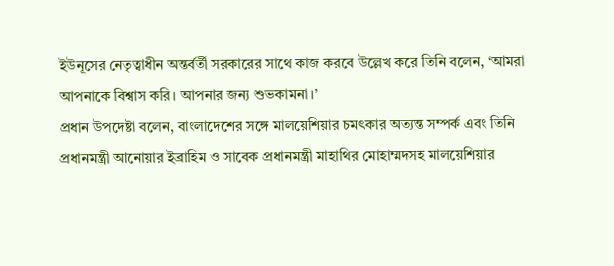ইউনূসের নেতৃত্বাধীন অন্তর্বর্তী সরকারের সাথে কাজ করবে উল্লেখ করে তিনি বলেন, ‘আমরা আপনাকে বিশ্বাস করি। আপনার জন্য শুভকামনা।’
প্রধান উপদেষ্টা বলেন, বাংলাদেশের সঙ্গে মালয়েশিয়ার চমৎকার অত্যন্ত সম্পর্ক এবং তিনি প্রধানমন্ত্রী আনোয়ার ইব্রাহিম ও সাবেক প্রধানমন্ত্রী মাহাথির মোহাম্মদসহ মালয়েশিয়ার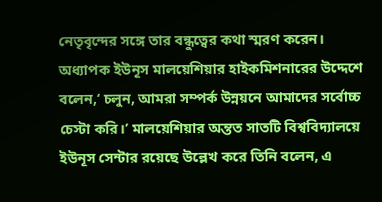নেতৃবৃন্দের সঙ্গে তার বন্ধুত্বের কথা স্মরণ করেন। অধ্যাপক ইউনূস মালয়েশিয়ার হাইকমিশনারের উদ্দেশে বলেন,‘ চলুন, আমরা সম্পর্ক উন্নয়নে আমাদের সর্বোচ্চ চেস্টা করি।’ মালয়েশিয়ার অন্তত সাতটি বিশ্ববিদ্যালয়ে ইউনূস সেন্টার রয়েছে উল্লেখ করে তিনি বলেন, এ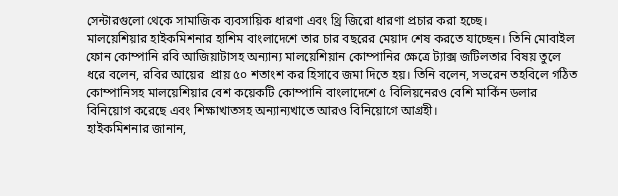সেন্টারগুলো থেকে সামাজিক ব্যবসায়িক ধারণা এবং থ্রি জিরো ধারণা প্রচার করা হচ্ছে।
মালয়েশিয়ার হাইকমিশনার হাশিম বাংলাদেশে তার চার বছরের মেয়াদ শেষ করতে যাচ্ছেন। তিনি মোবাইল ফোন কোম্পানি রবি আজিয়াটাসহ অন্যান্য মালয়েশিয়ান কোম্পানির ক্ষেত্রে ট্যাক্স জটিলতার বিষয় তুলে ধরে বলেন, রবির আয়ের  প্রায় ৫০ শতাংশ কর হিসাবে জমা দিতে হয়। তিনি বলেন, সভরেন তহবিলে গঠিত কোম্পানিসহ মালয়েশিয়ার বেশ কয়েকটি কোম্পানি বাংলাদেশে ৫ বিলিয়নেরও বেশি মার্কিন ডলার বিনিয়োগ করেছে এবং শিক্ষাখাতসহ অন্যান্যখাতে আরও বিনিয়োগে আগ্রহী।
হাইকমিশনার জানান,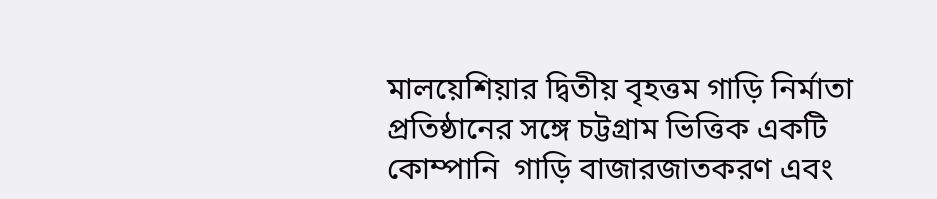মালয়েশিয়ার দ্বিতীয় বৃহত্তম গাড়ি নির্মাতা প্রতিষ্ঠানের সঙ্গে চট্টগ্রাম ভিত্তিক একটি কোম্পানি  গাড়ি বাজারজাতকরণ এবং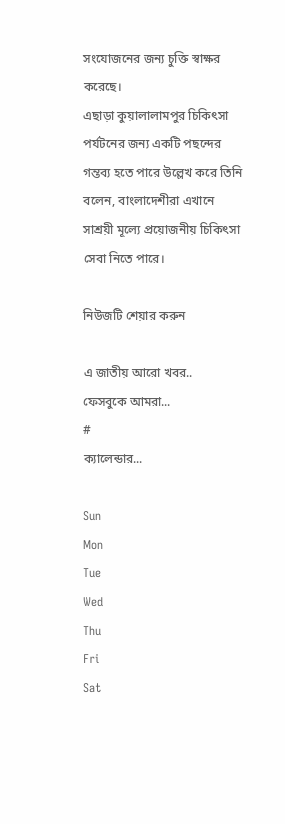সংযোজনের জন্য চুক্তি স্বাক্ষর করেছে।
এছাড়া কুয়ালালামপুর চিকিৎসা পর্যটনের জন্য একটি পছন্দের গন্তব্য হতে পারে উল্লেখ করে তিনি বলেন, বাংলাদেশীরা এখানে সাশ্রয়ী মূল্যে প্রয়োজনীয় চিকিৎসা সেবা নিতে পারে।

নিউজটি শেয়ার করুন

এ জাতীয় আরো খবর..
ফেসবুকে আমরা...
#
ক্যালেন্ডার...

Sun
Mon
Tue
Wed
Thu
Fri
Sat